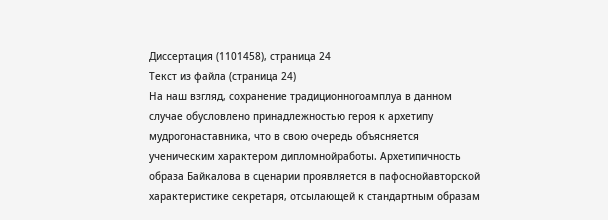Диссертация (1101458), страница 24
Текст из файла (страница 24)
На наш взгляд, сохранение традиционногоамплуа в данном случае обусловлено принадлежностью героя к архетипу мудрогонаставника, что в свою очередь объясняется ученическим характером дипломнойработы. Архетипичность образа Байкалова в сценарии проявляется в пафоснойавторской характеристике секретаря, отсылающей к стандартным образам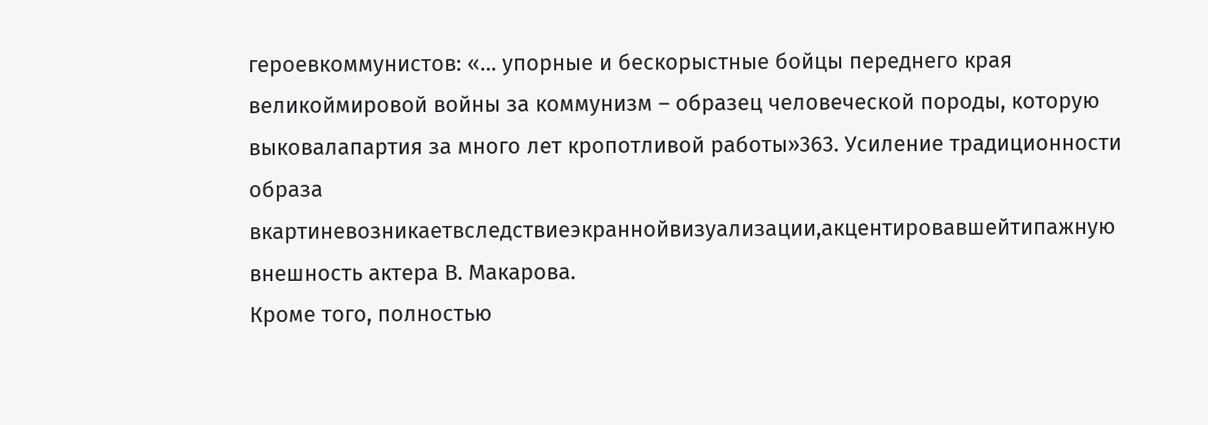героевкоммунистов: «… упорные и бескорыстные бойцы переднего края великоймировой войны за коммунизм – образец человеческой породы, которую выковалапартия за много лет кропотливой работы»363. Усиление традиционности образа вкартиневозникаетвследствиеэкраннойвизуализации,акцентировавшейтипажную внешность актера В. Макарова.
Кроме того, полностью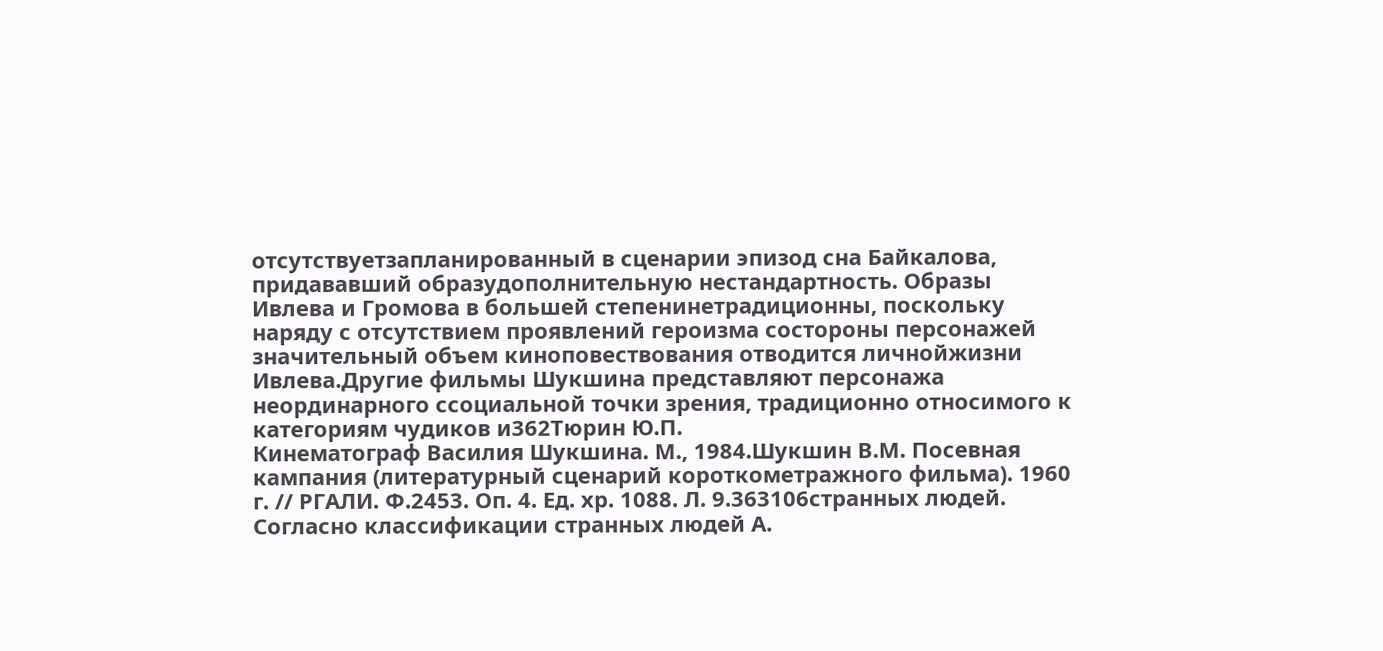отсутствуетзапланированный в сценарии эпизод сна Байкалова, придававший образудополнительную нестандартность. Образы Ивлева и Громова в большей степенинетрадиционны, поскольку наряду с отсутствием проявлений героизма состороны персонажей значительный объем киноповествования отводится личнойжизни Ивлева.Другие фильмы Шукшина представляют персонажа неординарного ссоциальной точки зрения, традиционно относимого к категориям чудиков и362Тюрин Ю.П.
Кинематограф Василия Шукшина. М., 1984.Шукшин В.М. Посевная кампания (литературный сценарий короткометражного фильма). 1960 г. // РГАЛИ. Ф.2453. Оп. 4. Ед. хр. 1088. Л. 9.363106странных людей. Согласно классификации странных людей А.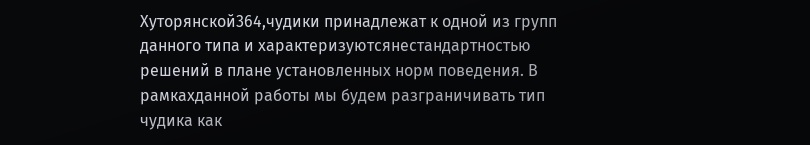Хуторянской364,чудики принадлежат к одной из групп данного типа и характеризуютсянестандартностью решений в плане установленных норм поведения. В рамкахданной работы мы будем разграничивать тип чудика как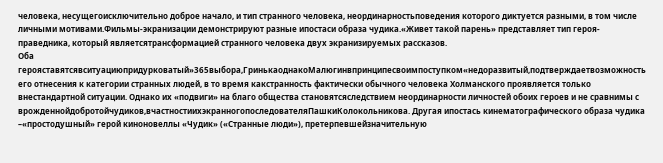человека, несущегоисключительно доброе начало, и тип странного человека, неординарностьповедения которого диктуется разными, в том числе личными мотивами.Фильмы-экранизации демонстрируют разные ипостаси образа чудика.«Живет такой парень» представляет тип героя-праведника, который являетсятрансформацией странного человека двух экранизируемых рассказов.
Оба герояставятсявситуациюпридурковатый»365выбора,ГринькаоднакоМалюгинвпринципесвоимпоступком«недоразвитый,подтверждаетвозможность его отнесения к категории странных людей, в то время какстранность фактически обычного человека Холманского проявляется только внестандартной ситуации. Однако их «подвиги» на благо общества становятсяследствием неординарности личностей обоих героев и не сравнимы с врожденнойдобротойчудиков,вчастностиихэкранногопоследователяПашкиКолокольникова. Другая ипостась кинематографического образа чудика –«простодушный» герой киноновеллы «Чудик» («Странные люди»), претерпевшейзначительную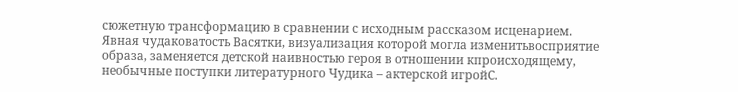сюжетную трансформацию в сравнении с исходным рассказом исценарием.
Явная чудаковатость Васятки, визуализация которой могла изменитьвосприятие образа, заменяется детской наивностью героя в отношении кпроисходящему, необычные поступки литературного Чудика – актерской игройС.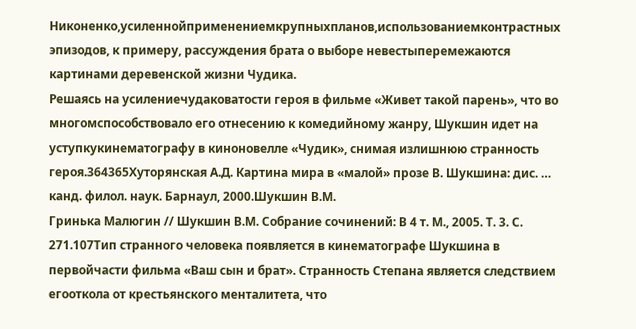Никоненко,усиленнойприменениемкрупныхпланов,использованиемконтрастных эпизодов, к примеру, рассуждения брата о выборе невестыперемежаются картинами деревенской жизни Чудика.
Решаясь на усилениечудаковатости героя в фильме «Живет такой парень», что во многомспособствовало его отнесению к комедийному жанру, Шукшин идет на уступкукинематографу в киноновелле «Чудик», снимая излишнюю странность героя.364365Хуторянская А.Д. Картина мира в «малой» прозе В. Шукшина: дис. … канд. филол. наук. Барнаул, 2000.Шукшин В.М.
Гринька Малюгин // Шукшин В.М. Собрание сочинений: В 4 т. М., 2005. Т. 3. С. 271.107Тип странного человека появляется в кинематографе Шукшина в первойчасти фильма «Ваш сын и брат». Странность Степана является следствием егооткола от крестьянского менталитета, что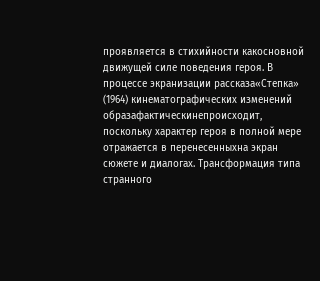проявляется в стихийности какосновной движущей силе поведения героя. В процессе экранизации рассказа«Степка» (1964) кинематографических изменений образафактическинепроисходит, поскольку характер героя в полной мере отражается в перенесенныхна экран сюжете и диалогах. Трансформация типа странного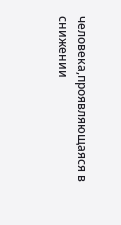человека,проявляющаяся в снижении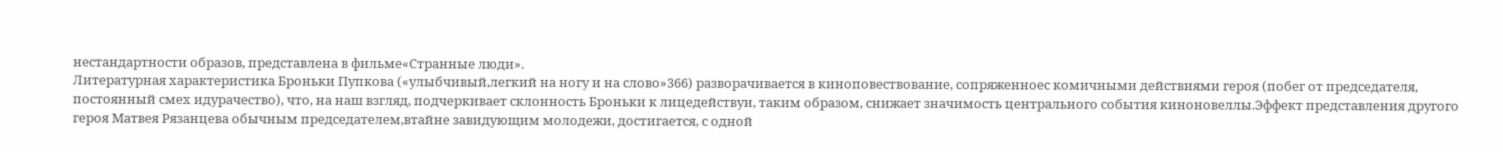нестандартности образов, представлена в фильме«Странные люди».
Литературная характеристика Броньки Пупкова («улыбчивый,легкий на ногу и на слово»366) разворачивается в киноповествование, сопряженноес комичными действиями героя (побег от председателя, постоянный смех идурачество), что, на наш взгляд, подчеркивает склонность Броньки к лицедействуи, таким образом, снижает значимость центрального события киноновеллы.Эффект представления другого героя Матвея Рязанцева обычным председателем,втайне завидующим молодежи, достигается, с одной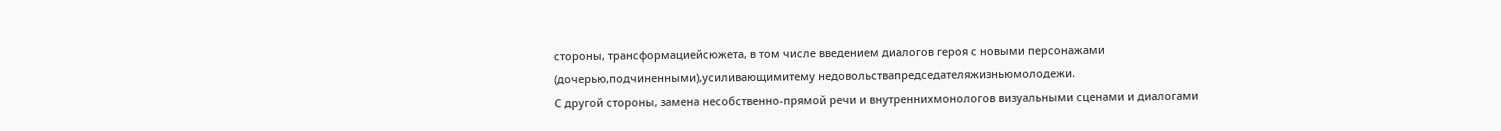стороны, трансформациейсюжета, в том числе введением диалогов героя с новыми персонажами (дочерью,подчиненными),усиливающимитему недовольствапредседателяжизньюмолодежи.
С другой стороны, замена несобственно-прямой речи и внутреннихмонологов визуальными сценами и диалогами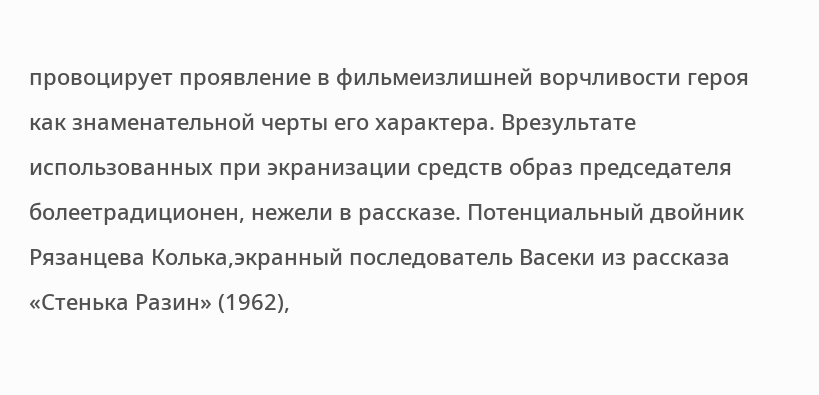провоцирует проявление в фильмеизлишней ворчливости героя как знаменательной черты его характера. Врезультате использованных при экранизации средств образ председателя болеетрадиционен, нежели в рассказе. Потенциальный двойник Рязанцева Колька,экранный последователь Васеки из рассказа «Стенька Разин» (1962),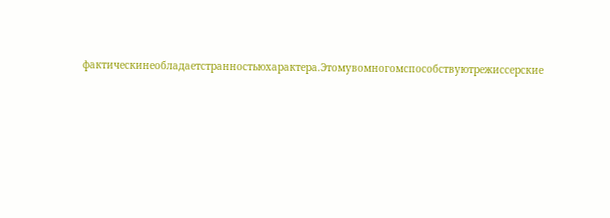фактическинеобладаетстранностьюхарактера.Этомувомногомспособствуютрежиссерские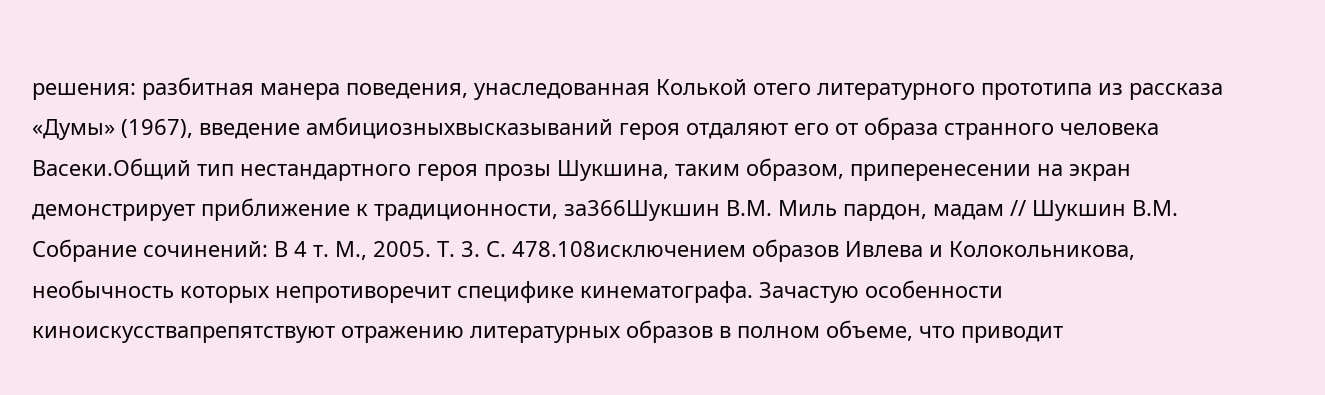решения: разбитная манера поведения, унаследованная Колькой отего литературного прототипа из рассказа «Думы» (1967), введение амбициозныхвысказываний героя отдаляют его от образа странного человека Васеки.Общий тип нестандартного героя прозы Шукшина, таким образом, приперенесении на экран демонстрирует приближение к традиционности, за366Шукшин В.М. Миль пардон, мадам // Шукшин В.М.
Собрание сочинений: В 4 т. М., 2005. Т. 3. С. 478.108исключением образов Ивлева и Колокольникова, необычность которых непротиворечит специфике кинематографа. Зачастую особенности киноискусствапрепятствуют отражению литературных образов в полном объеме, что приводит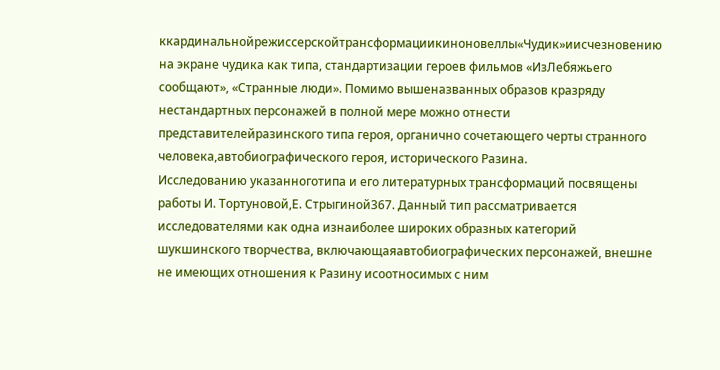ккардинальнойрежиссерскойтрансформациикиноновеллы«Чудик»иисчезновению на экране чудика как типа, стандартизации героев фильмов «ИзЛебяжьего сообщают», «Странные люди». Помимо вышеназванных образов кразряду нестандартных персонажей в полной мере можно отнести представителейразинского типа героя, органично сочетающего черты странного человека,автобиографического героя, исторического Разина.
Исследованию указанноготипа и его литературных трансформаций посвящены работы И. Тортуновой,Е. Стрыгиной367. Данный тип рассматривается исследователями как одна изнаиболее широких образных категорий шукшинского творчества, включающаяавтобиографических персонажей, внешне не имеющих отношения к Разину исоотносимых с ним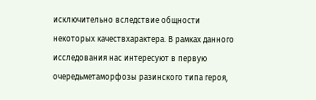исключительно вследствие общности некоторых качествхарактера. В рамках данного исследования нас интересуют в первую очередьметаморфозы разинского типа героя,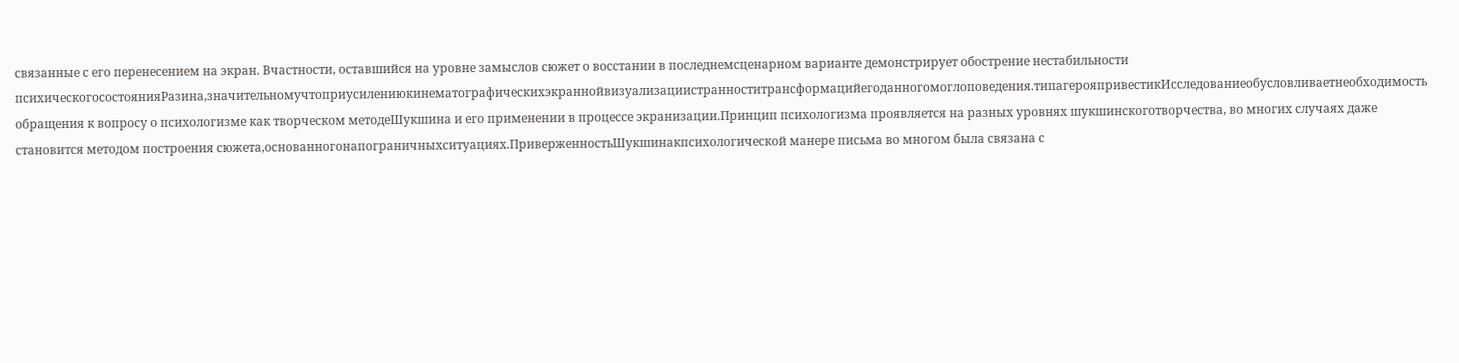связанные с его перенесением на экран. Вчастности, оставшийся на уровне замыслов сюжет о восстании в последнемсценарном варианте демонстрирует обострение нестабильности психическогосостоянияРазина,значительномучтоприусилениюкинематографическихэкраннойвизуализациистранноститрансформацийегоданногомоглоповедения.типагерояпривестикИсследованиеобусловливаетнеобходимость обращения к вопросу о психологизме как творческом методеШукшина и его применении в процессе экранизации.Принцип психологизма проявляется на разных уровнях шукшинскоготворчества, во многих случаях даже становится методом построения сюжета,основанногонапограничныхситуациях.ПриверженностьШукшинакпсихологической манере письма во многом была связана с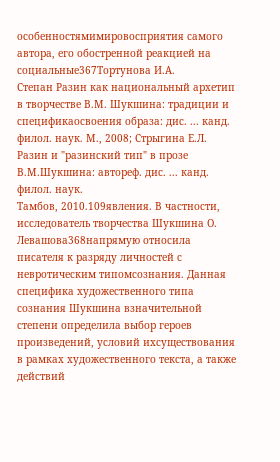особенностямимировосприятия самого автора, его обостренной реакцией на социальные367Тортунова И.А.
Степан Разин как национальный архетип в творчестве В.М. Шукшина: традиции и спецификаосвоения образа: дис. ... канд. филол. наук. М., 2008; Стрыгина Е.Л. Разин и "разинский тип" в прозе В.М.Шукшина: автореф. дис. ... канд. филол. наук.
Тамбов, 2010.109явления. В частности, исследователь творчества Шукшина О. Левашова368напрямую относила писателя к разряду личностей с невротическим типомсознания. Данная специфика художественного типа сознания Шукшина взначительной степени определила выбор героев произведений, условий ихсуществования в рамках художественного текста, а также действий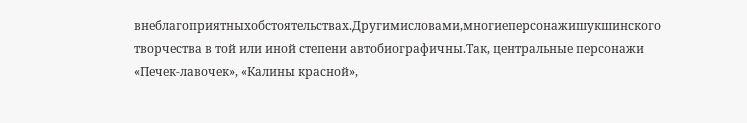внеблагоприятныхобстоятельствах.Другимисловами,многиеперсонажишукшинского творчества в той или иной степени автобиографичны.Так, центральные персонажи «Печек-лавочек», «Калины красной»,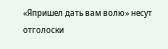«Япришел дать вам волю» несут отголоски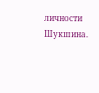личности Шукшина.